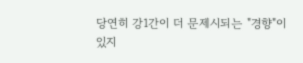당연히 강1간이 더 문제시되는 "경향"이 있지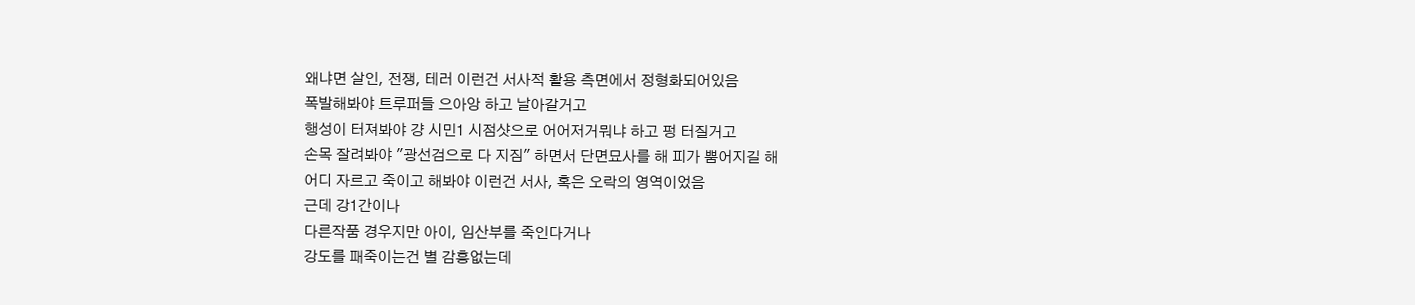왜냐면 살인, 전쟁, 테러 이런건 서사적 활용 측면에서 정형화되어있음
폭발해봐야 트루퍼들 으아앙 하고 날아갈거고
행성이 터져봐야 걍 시민1 시점샷으로 어어저거뭐냐 하고 펑 터질거고
손목 잘려봐야 "광선검으로 다 지짐" 하면서 단면묘사를 해 피가 뿜어지길 해
어디 자르고 죽이고 해봐야 이런건 서사, 혹은 오락의 영역이었음
근데 강1간이나
다른작품 경우지만 아이, 임산부를 죽인다거나
강도를 패죽이는건 별 감흥없는데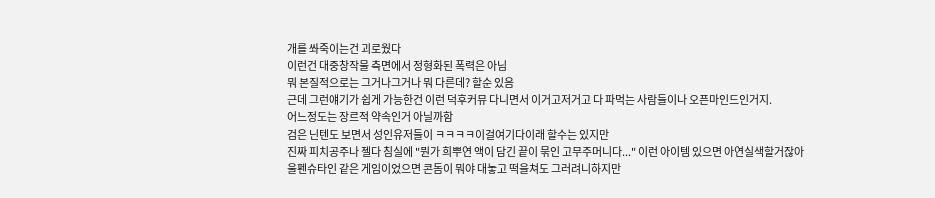개를 쏴죽이는건 괴로웠다
이런건 대중창작물 측면에서 정형화된 폭력은 아님
뭐 본질적으로는 그거나그거나 뭐 다른데? 할순 있음
근데 그런얘기가 쉽게 가능한건 이런 덕후커뮤 다니면서 이거고저거고 다 파먹는 사람들이나 오픈마인드인거지.
어느정도는 장르적 약속인거 아닐까함
검은 닌텐도 보면서 성인유저들이 ㅋㅋㅋㅋ이걸여기다이래 할수는 있지만
진짜 피치공주나 젤다 침실에 "뭔가 희뿌연 액이 담긴 끝이 묶인 고무주머니다..." 이런 아이템 있으면 아연실색할거잖아
울펜슈타인 같은 게임이었으면 콘돔이 뭐야 대놓고 떡을쳐도 그러려니하지만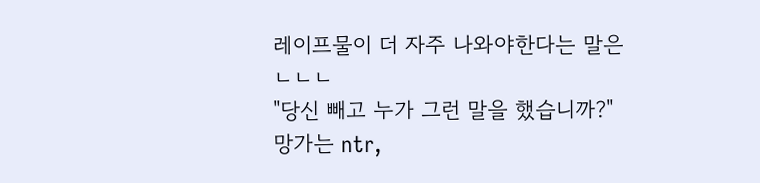레이프물이 더 자주 나와야한다는 말은 ㄴㄴㄴ
"당신 빼고 누가 그런 말을 했습니까?"
망가는 ntr,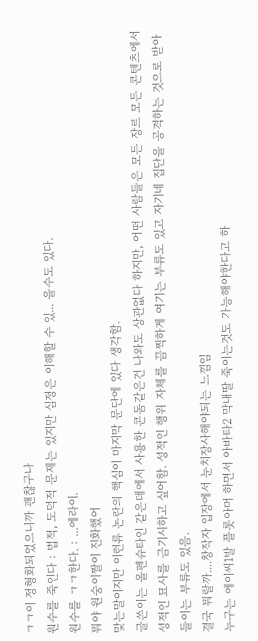ㄱㄱ이 정형화되었으니까 괜찮구나
원수를 죽인다 : 법적, 도덕적 문제는 있지만 심정은 이해할 수 있... 을수도 있다.
원수를 ㄱㄱ한다. : ...에라이.
뭐야 원숭이짤이 진화했어
맞는말이지만 이런류 논란의 핵심이 마지막 문단에 있다 생각함.
글쓴이는 올펜슈타인 같은데에서 사용한 콘돔같은건 나와도 상관없다 하지만, 어떤 사람들은 모든 장르 모든 콘텐츠에서 성적인 묘사를 금기시하고 싶어함. 성적인 행위 자체를 끔찍하게 여기는 부류도 있고 자기네 집단을 공격하는 것으로 받아들이는 부류도 있음.
결국 뭐랄까....창작자 입장에서 눈치장사해야되는 느낌임
누구는 에이씨1발 플롯아머 하면서 아바타2 막내딸 죽이는것도 가능해야한다고 하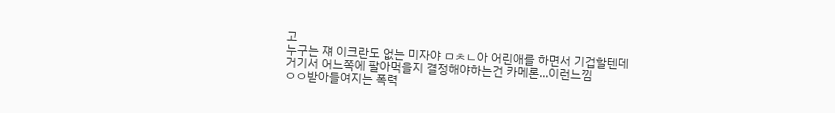고
누구는 쟤 이크란도 없는 미자야 ㅁㅊㄴ아 어린애를 하면서 기겁할텐데
거기서 어느쪽에 팔아먹을지 결정해야하는건 카메론...이런느낌
ㅇㅇ받아들여지는 폭력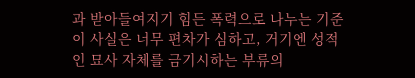과 받아들여지기 힘든 폭력으로 나누는 기준이 사실은 너무 편차가 심하고, 거기엔 성적인 묘사 자체를 금기시하는 부류의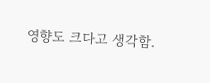영향도 크다고 생각함.